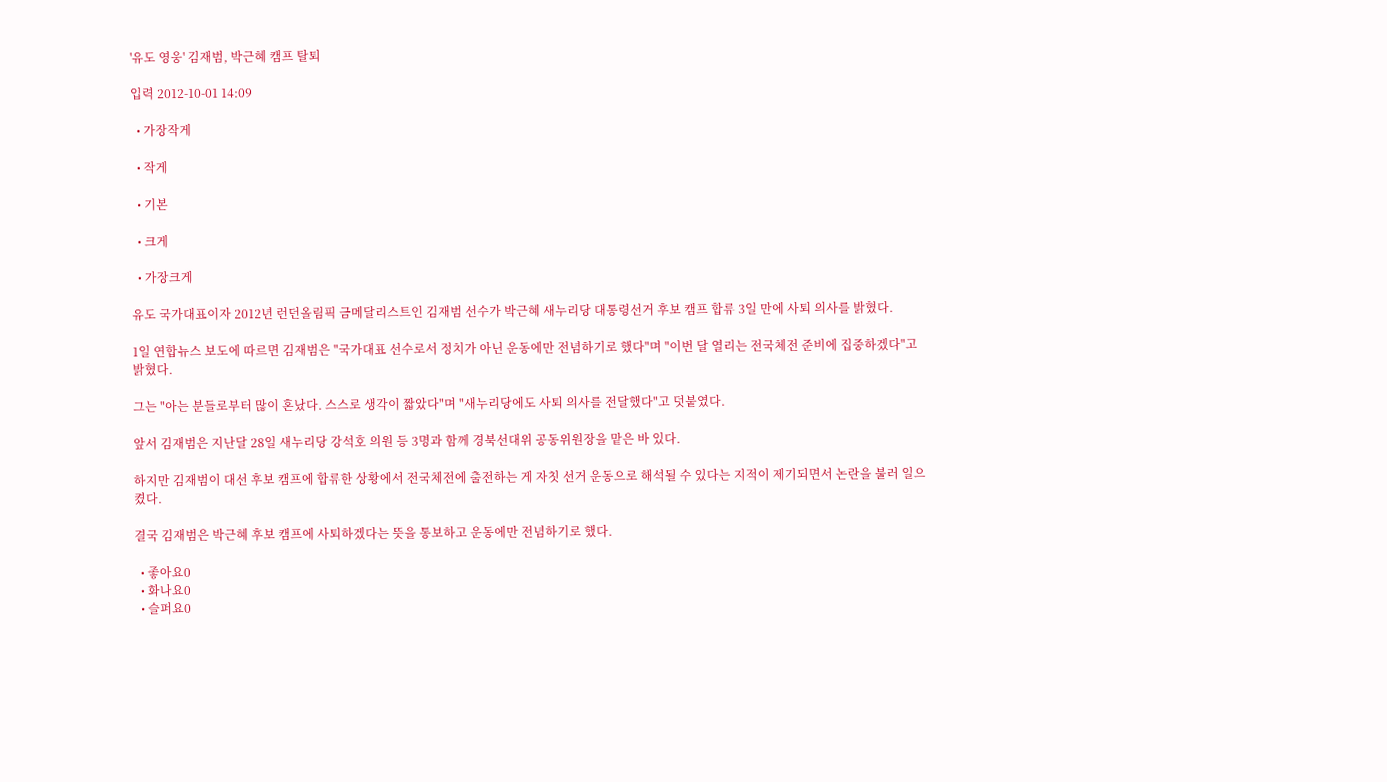'유도 영웅' 김재범, 박근혜 캠프 탈퇴

입력 2012-10-01 14:09

  • 가장작게

  • 작게

  • 기본

  • 크게

  • 가장크게

유도 국가대표이자 2012년 런던올림픽 금메달리스트인 김재범 선수가 박근혜 새누리당 대통령선거 후보 캠프 합류 3일 만에 사퇴 의사를 밝혔다.

1일 연합뉴스 보도에 따르면 김재범은 "국가대표 선수로서 정치가 아닌 운동에만 전념하기로 했다"며 "이번 달 열리는 전국체전 준비에 집중하겠다"고 밝혔다.

그는 "아는 분들로부터 많이 혼났다. 스스로 생각이 짧았다"며 "새누리당에도 사퇴 의사를 전달했다"고 덧붙였다.

앞서 김재범은 지난달 28일 새누리당 강석호 의원 등 3명과 함께 경북선대위 공동위원장을 맡은 바 있다.

하지만 김재범이 대선 후보 캠프에 합류한 상황에서 전국체전에 출전하는 게 자칫 선거 운동으로 해석될 수 있다는 지적이 제기되면서 논란을 불러 일으켰다.

결국 김재범은 박근혜 후보 캠프에 사퇴하겠다는 뜻을 통보하고 운동에만 전념하기로 했다.

  • 좋아요0
  • 화나요0
  • 슬퍼요0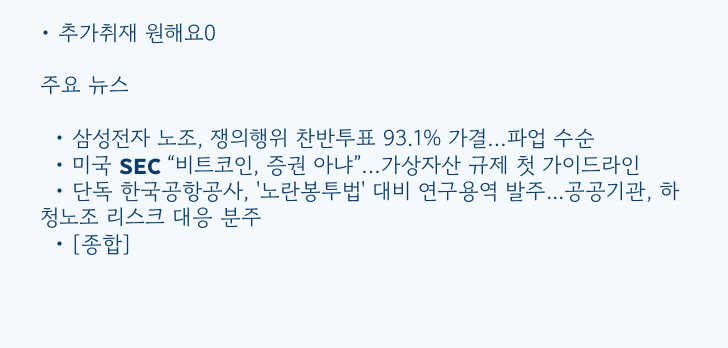• 추가취재 원해요0

주요 뉴스

  • 삼성전자 노조, 쟁의행위 찬반투표 93.1% 가결…파업 수순
  • 미국 SEC “비트코인, 증권 아냐”…가상자산 규제 첫 가이드라인
  • 단독 한국공항공사, '노란봉투법' 대비 연구용역 발주...공공기관, 하청노조 리스크 대응 분주
  • [종합]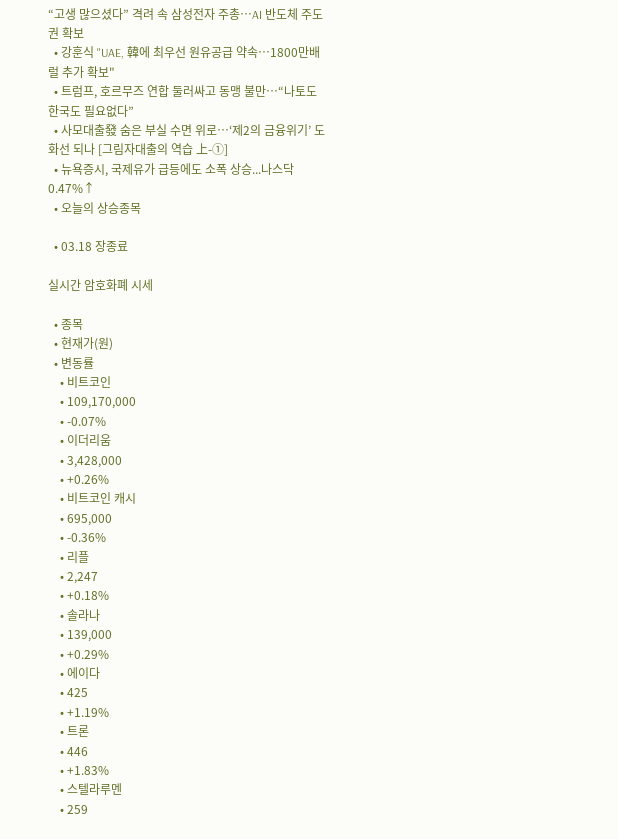“고생 많으셨다” 격려 속 삼성전자 주총⋯AI 반도체 주도권 확보
  • 강훈식 "UAE, 韓에 최우선 원유공급 약속…1800만배럴 추가 확보"
  • 트럼프, 호르무즈 연합 둘러싸고 동맹 불만…“나토도 한국도 필요없다”
  • 사모대출發 숨은 부실 수면 위로…‘제2의 금융위기’ 도화선 되나 [그림자대출의 역습 上-①]
  • 뉴욕증시, 국제유가 급등에도 소폭 상승...나스닥 0.47%↑
  • 오늘의 상승종목

  • 03.18 장종료

실시간 암호화폐 시세

  • 종목
  • 현재가(원)
  • 변동률
    • 비트코인
    • 109,170,000
    • -0.07%
    • 이더리움
    • 3,428,000
    • +0.26%
    • 비트코인 캐시
    • 695,000
    • -0.36%
    • 리플
    • 2,247
    • +0.18%
    • 솔라나
    • 139,000
    • +0.29%
    • 에이다
    • 425
    • +1.19%
    • 트론
    • 446
    • +1.83%
    • 스텔라루멘
    • 259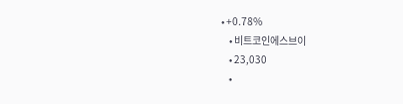• +0.78%
    • 비트코인에스브이
    • 23,030
    •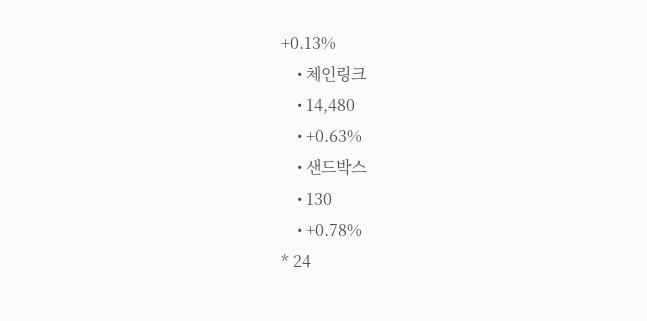+0.13%
    • 체인링크
    • 14,480
    • +0.63%
    • 샌드박스
    • 130
    • +0.78%
* 24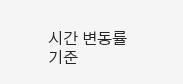시간 변동률 기준